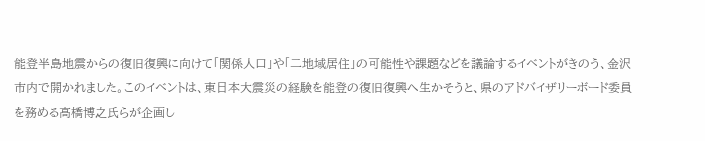能登半島地震からの復旧復興に向けて「関係人口」や「二地域居住」の可能性や課題などを議論するイベントがきのう、金沢市内で開かれました。このイベントは、東日本大震災の経験を能登の復旧復興へ生かそうと、県のアドバイザリーボード委員を務める高橋博之氏らが企画し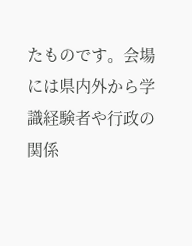たものです。会場には県内外から学識経験者や行政の関係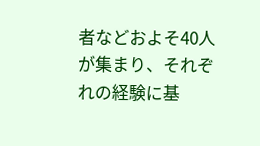者などおよそ40人が集まり、それぞれの経験に基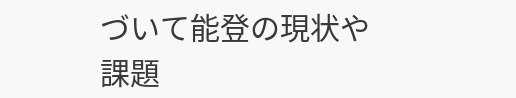づいて能登の現状や課題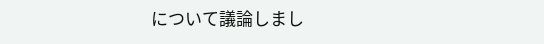について議論しまし